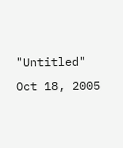"Untitled"  Oct 18, 2005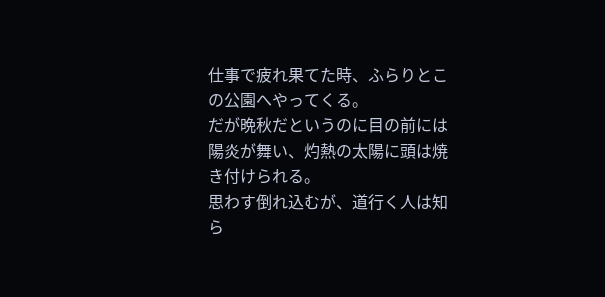仕事で疲れ果てた時、ふらりとこの公園へやってくる。
だが晩秋だというのに目の前には陽炎が舞い、灼熱の太陽に頭は焼き付けられる。
思わす倒れ込むが、道行く人は知ら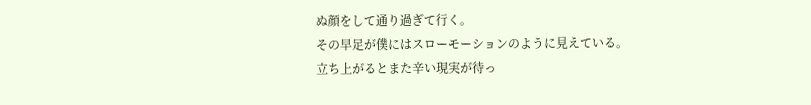ぬ顔をして通り過ぎて行く。
その早足が僕にはスローモーションのように見えている。
立ち上がるとまた辛い現実が待っ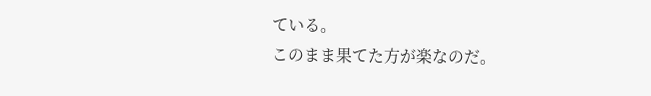ている。
このまま果てた方が楽なのだ。